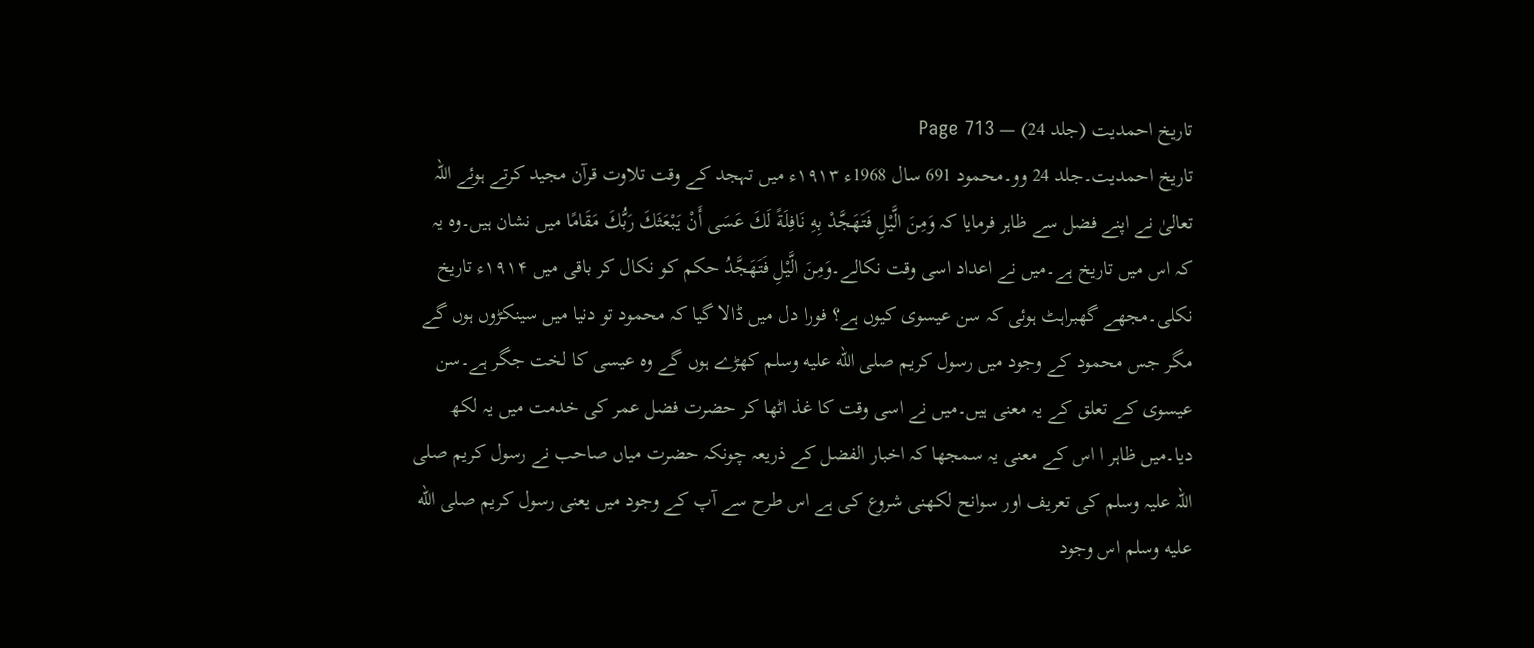تاریخ احمدیت (جلد 24) — Page 713
تاریخ احمدیت۔جلد 24 وو۔محمود 691 سال 1968ء ۱۹۱۳ء میں تہجد کے وقت تلاوت قرآن مجید کرتے ہوئے اللہ تعالیٰ نے اپنے فضل سے ظاہر فرمایا کہ وَمِنَ الَّيْلِ فَتَهَجَّدْ بِهِ نَافِلَةً لَكَ عَسَى أَنْ يَبْعَثَكَ رَبُّكَ مَقَامًا میں نشان ہیں۔وہ یہ کہ اس میں تاریخ ہے۔میں نے اعداد اسی وقت نکالے۔وَمِنَ الَّيْلِ فَتَهَجَّدُ حکم کو نکال کر باقی میں ۱۹۱۴ء تاریخ نکلی۔مجھے گھبراہٹ ہوئی کہ سن عیسوی کیوں ہے؟ فورا دل میں ڈالا گیا کہ محمود تو دنیا میں سینکڑوں ہوں گے مگر جس محمود کے وجود میں رسول کریم صلى الله عليه وسلم کھڑے ہوں گے وہ عیسی کا لخت جگر ہے۔سن عیسوی کے تعلق کے یہ معنی ہیں۔میں نے اسی وقت کا غذ اٹھا کر حضرت فضل عمر کی خدمت میں یہ لکھ دیا۔میں ظاہر ا اس کے معنی یہ سمجھا کہ اخبار الفضل کے ذریعہ چونکہ حضرت میاں صاحب نے رسول کریم صلی اللہ علیہ وسلم کی تعریف اور سوانح لکھنی شروع کی ہے اس طرح سے آپ کے وجود میں یعنی رسول کریم صلى الله عليه وسلم اس وجود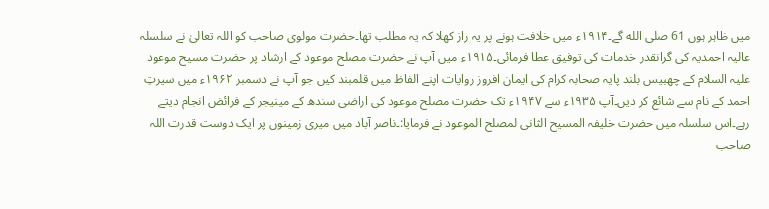میں ظاہر ہوں 61 صلى الله گے۔۱۹۱۴ء میں خلافت ہونے پر یہ راز کھلا کہ یہ مطلب تھا۔حضرت مولوی صاحب کو اللہ تعالیٰ نے سلسلہ عالیہ احمدیہ کی گرانقدر خدمات کی توفیق عطا فرمائی۔۱۹۱۵ء میں آپ نے حضرت مصلح موعود کے ارشاد پر حضرت مسیح موعود علیہ السلام کے چھبیس بلند پایہ صحابہ کرام کی ایمان افروز روایات اپنے الفاظ میں قلمبند کیں جو آپ نے دسمبر ۱۹۶۲ء میں سیرتِ احمد کے نام سے شائع کر دیں۔آپ ۱۹۳۵ء سے ۱۹۴۷ء تک حضرت مصلح موعود کی اراضی سندھ کے مینیجر کے فرائض انجام دیتے رہے۔اس سلسلہ میں حضرت خلیفہ المسیح الثانی لمصلح الموعود نے فرمایا:۔ناصر آباد میں میری زمینوں پر ایک دوست قدرت اللہ صاحب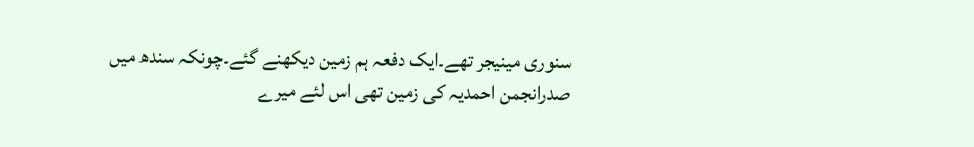سنوری مینیجر تھے۔ایک دفعہ ہم زمین دیکھنے گئے۔چونکہ سندھ میں صدرانجمن احمدیہ کی زمین تھی اس لئے میرے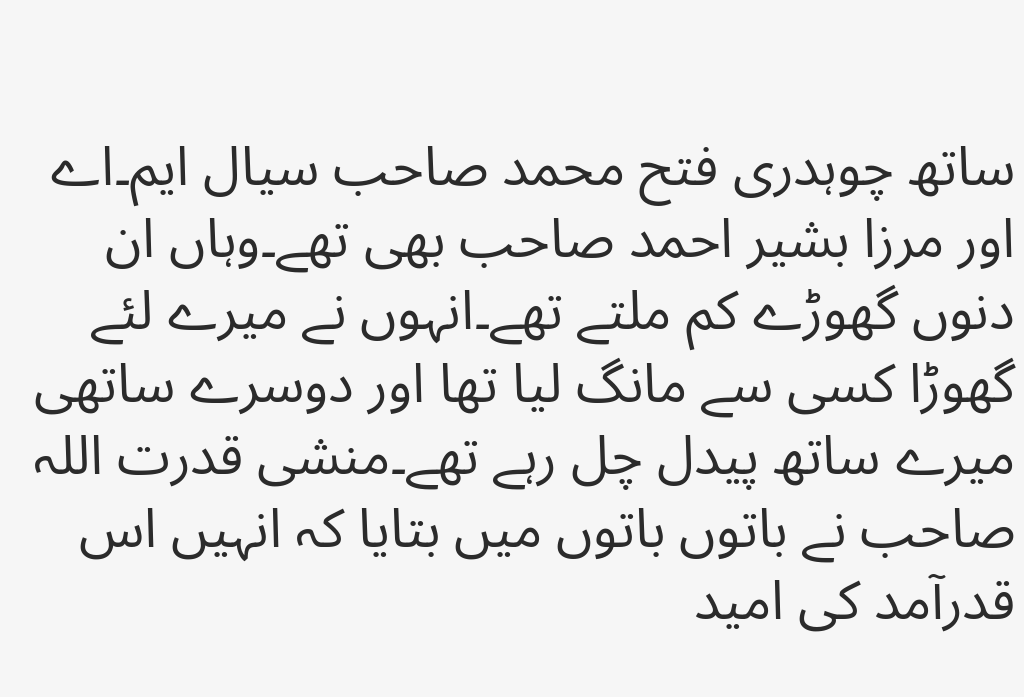ساتھ چوہدری فتح محمد صاحب سیال ایم۔اے اور مرزا بشیر احمد صاحب بھی تھے۔وہاں ان دنوں گھوڑے کم ملتے تھے۔انہوں نے میرے لئے گھوڑا کسی سے مانگ لیا تھا اور دوسرے ساتھی میرے ساتھ پیدل چل رہے تھے۔منشی قدرت اللہ صاحب نے باتوں باتوں میں بتایا کہ انہیں اس قدرآمد کی امید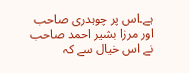ہے۔اس پر چوہدری صاحب اور مرزا بشیر احمد صاحب نے اس خیال سے کہ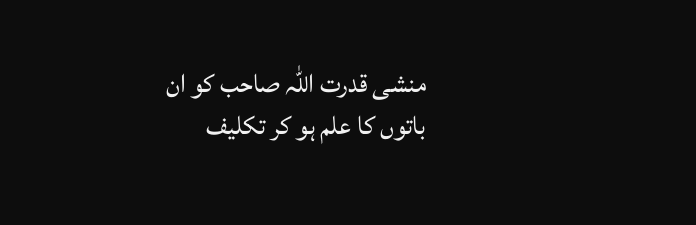منشی قدرت اللہ صاحب کو ان باتوں کا علم ہو کر تکلیف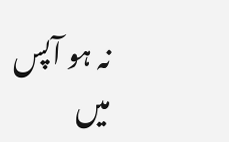نہ ہو آپس میں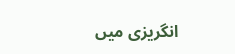انگریزی میں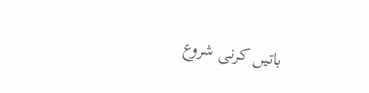باتیں کرنی شروع